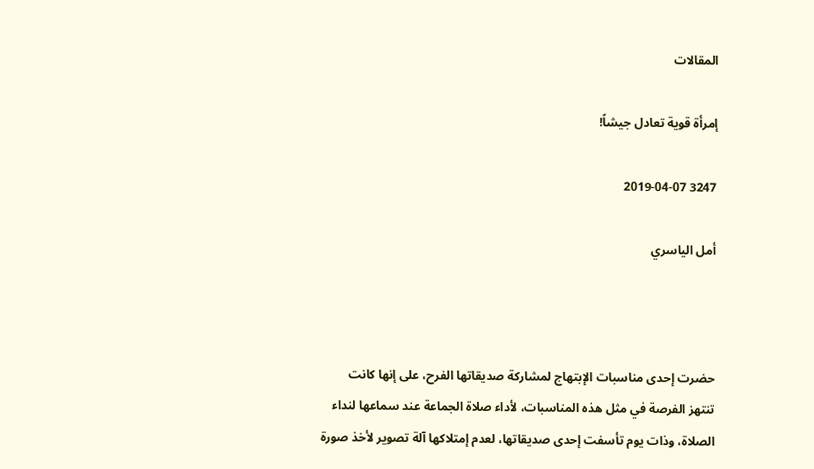المقالات

إمرأة قوية تعادل جيشاً!

3247 2019-04-07

أمل الياسري



حضرت إحدى مناسبات الإبتهاج لمشاركة صديقاتها الفرح، على إنها كانت تنتهز الفرصة في مثل هذه المناسبات، لأداء صلاة الجماعة عند سماعها لنداء الصلاة، وذات يوم تأسفت إحدى صديقاتها، لعدم إمتلاكها آلة تصوير لأخذ صورة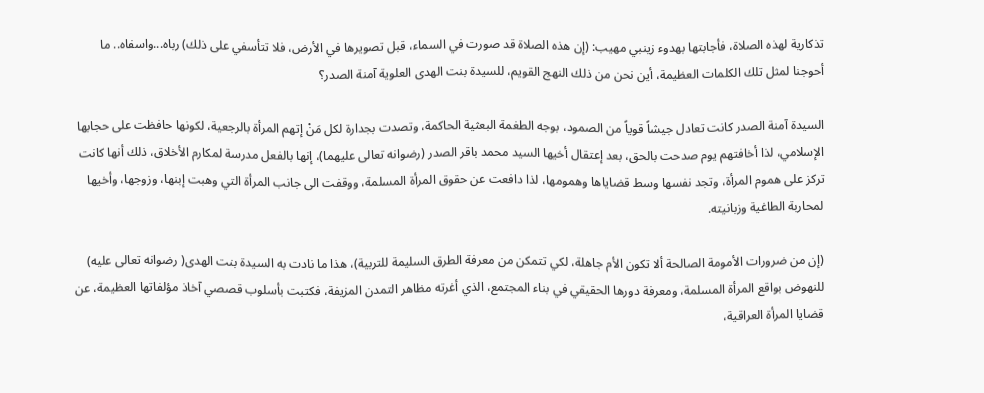تذكارية لهذه الصلاة، فأجابتها بهدوء زينبي مهيب: (إن هذه الصلاة قد صورت في السماء، قبل تصويرها في الأرض، فلا تتأسفي على ذلك) رباه...واسفاه.. ما أحوجنا لمثل تلك الكلمات العظيمة، أين نحن من ذلك النهج القويم، للسيدة بنت الهدى العلوية آمنة الصدر؟

السيدة آمنة الصدر كانت تعادل جيشاً قوياً من الصمود، بوجه الطغمة البعثية الحاكمة، وتصدت بجدارة لكل مَنْ إتهم المرأة بالرجعية، لكونها حافظت على حجابها الإسلامي، لذا أخافتهم يوم صدحت بالحق، بعد إعتقال أخيها السيد محمد باقر الصدر (رضوانه تعالى عليهما)، إنها بالفعل مدرسة لمكارم الأخلاق، ذلك أنها كانت تركز على هموم المرأة، وتجد نفسها وسط قضاياها وهمومها، لذا دافعت عن حقوق المرأة المسلمة، ووقفت الى جانب المرأة التي وهبت إبنها، وزوجها، وأخيها لمحاربة الطاغية وزبانيته.

(إن من ضرورات الأمومة الصالحة ألا تكون الأم جاهلة، لكي تتمكن من معرفة الطرق السليمة للتربية)، هذا ما نادت به السيدة بنت الهدى( رضوانه تعالى عليه) للنهوض بواقع المرأة المسلمة، ومعرفة دورها الحقيقي في بناء المجتمع، الذي أغرته مظاهر التمدن المزيفة، فكتبت بأسلوب قصصي آخاذ مؤلفاتها العظيمة، عن قضايا المرأة العراقية،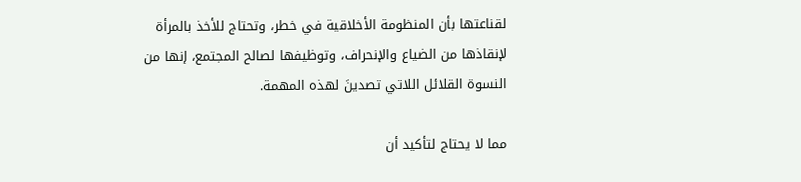لقناعتها بأن المنظومة الأخلاقية في خطر، وتحتاج للأخذ بالمرأة لإنقاذها من الضياع والإنحراف، وتوظيفها لصالح المجتمع، إنها من النسوة القلائل اللاتي تصدينَ لهذه المهمة.

مما لا يحتاج لتأكيد أن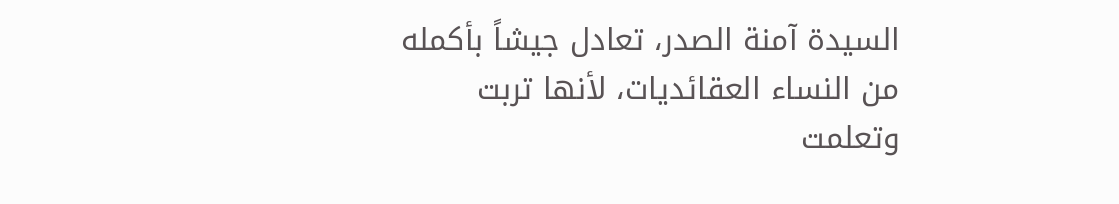السيدة آمنة الصدر، تعادل جيشاً بأكمله من النساء العقائديات، لأنها تربت وتعلمت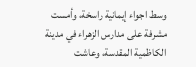وسط اجواء إيمانية راسخة، وأمست مشرفة على مدارس الزهراء في مدينة الكاظمية المقدسة، وعاشت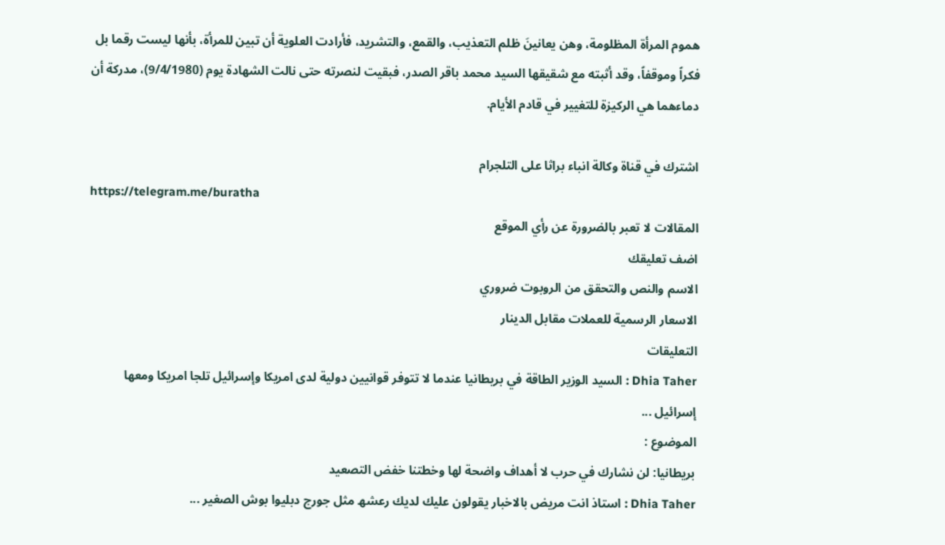هموم المرأة المظلومة، وهن يعانينَ ظلم التعذيب، والقمع، والتشريد، فأرادت العلوية أن تبين للمرأة، بأنها ليست رقما بل فكراً وموقفاً، وقد أثبته مع شقيقها السيد محمد باقر الصدر، فبقيت لنصرته حتى نالت الشهادة يوم (9/4/1980)، مدركة أن دماءهما هي الركيزة للتغيير في قادم الأيام.

اشترك في قناة وكالة انباء براثا على التلجرام
https://telegram.me/buratha
المقالات لا تعبر بالضرورة عن رأي الموقع
اضف تعليقك
الاسم والنص والتحقق من الروبوت ضروري
الاسعار الرسمية للعملات مقابل الدينار
التعليقات
Dhia Taher : السيد الوزير الطاقة في بريطانيا عندما لا تتوفر قوانيين دولية لدى امريكا وإسرائيل تلجا امريكا ومعھا إسرائيل ...
الموضوع :
بريطانيا: لن نشارك في حرب لا أهداف واضحة لها وخطتنا خفض التصعيد
Dhia Taher : استاذ انت مريض بالاخبار يقولون عليك لديك رعشھ مثل جورج دبليوا بوش الصغير ...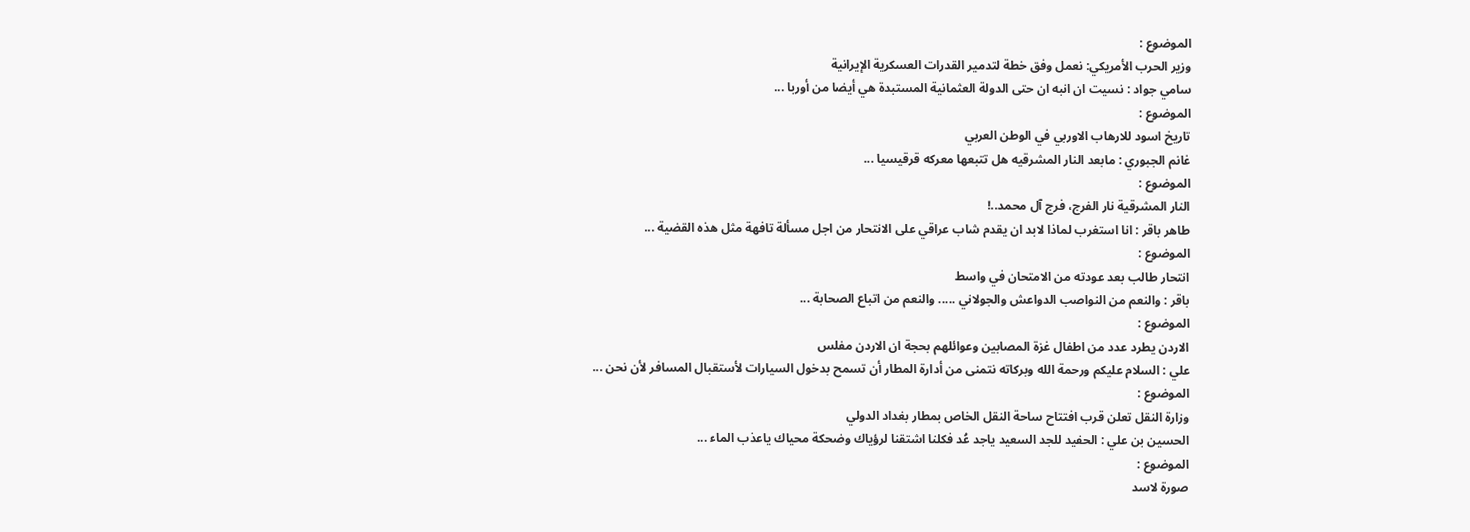الموضوع :
وزير الحرب الأمريكي: نعمل وفق خطة لتدمير القدرات العسكرية الإيرانية
سامي جواد : نسيت ان انبه ان حتى الدولة العثمانية المستبدة هي أيضا من أوربا ...
الموضوع :
تاريخ اسود للارهاب الاوربي في الوطن العربي
غانم الجبوري : مابعد النار المشرقيه هل تتبعها معركه قرقيسيا ...
الموضوع :
النار المشرقية نار الفرج، فرج آل محمد..!
طاهر باقر : انا استغرب لماذا لابد ان يقدم شاب عراقي على الانتحار من اجل مسألة تافهة مثل هذه القضية ...
الموضوع :
انتحار طالب بعد عودته من الامتحان في واسط
باقر : والنعم من النواصب الدواعش والجولاني ..... والنعم من اتباع الصحابة ...
الموضوع :
الاردن يطرد عدد من اطفال غزة المصابين وعوائلهم بحجة ان الاردن مفلس
علي : السلام عليكم ورحمة الله وبركاته نتمنى من أدارة المطار أن تسمح بدخول السيارات لأستقبال المسافر لأن نحن ...
الموضوع :
وزارة النقل تعلن قرب افتتاح ساحة النقل الخاص بمطار بغداد الدولي
الحسين بن علي : الحفيد للجد السعيد ياجد عُد فكلنا اشتقنا لرؤياك وضحكة محياك ياعذب الماء ...
الموضوع :
صورة لاسد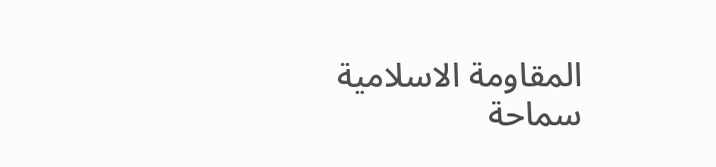المقاومة الاسلامية سماحة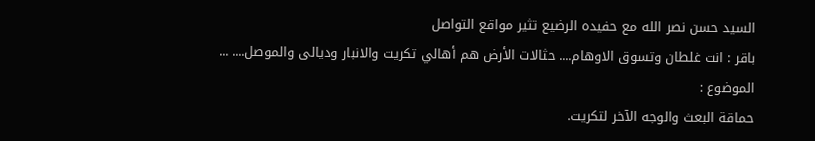السيد حسن نصر الله مع حفيده الرضيع تثير مواقع التواصل
باقر : انت غلطان وتسوق الاوهام.... حثالات الأرض هم أهالي تكريت والانبار وديالى والموصل.... ...
الموضوع :
حماقة البعث والوجه الآخر لتكريت.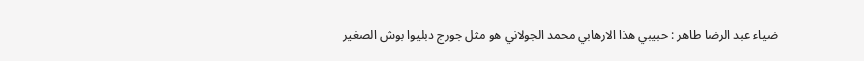ضياء عبد الرضا طاهر : حبيبي ھذا الارھابي محمد الجولاني ھو مثل جورج دبليوا بوش الصغير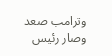وترامب صعد وصار رئيس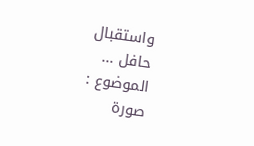واستقبال حافل ...
الموضوع :
صورة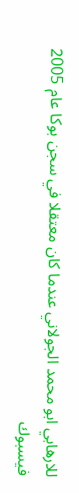للارهابي ابو محمد الجولاني عندما كان معتقلا في سجن بوكا عام 2005
فيسبوك